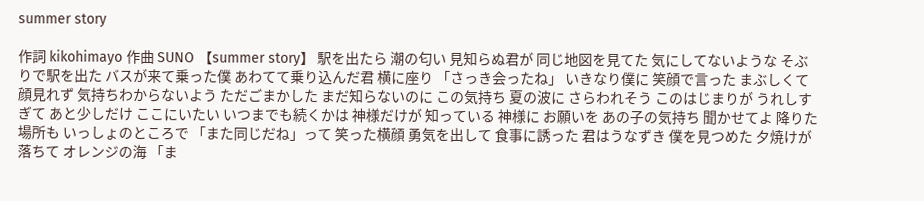summer story

作詞 kikohimayo 作曲 SUNO 【summer story】 駅を出たら 潮の匂い 見知らぬ君が 同じ地図を見てた 気にしてないような そぶりで駅を出た バスが来て乗った僕 あわてて乗り込んだ君 横に座り 「さっき会ったね」 いきなり僕に 笑顔で言った まぶしくて 顔見れず 気持ちわからないよう ただごまかした まだ知らないのに この気持ち 夏の波に さらわれそう このはじまりが うれしすぎて あと少しだけ ここにいたい いつまでも続くかは 神様だけが 知っている 神様に お願いを あの子の気持ち 聞かせてよ 降りた場所も いっしょのところで 「また同じだね」って 笑った横顔 勇気を出して 食事に誘った 君はうなずき 僕を見つめた 夕焼けが落ちて オレンジの海 「ま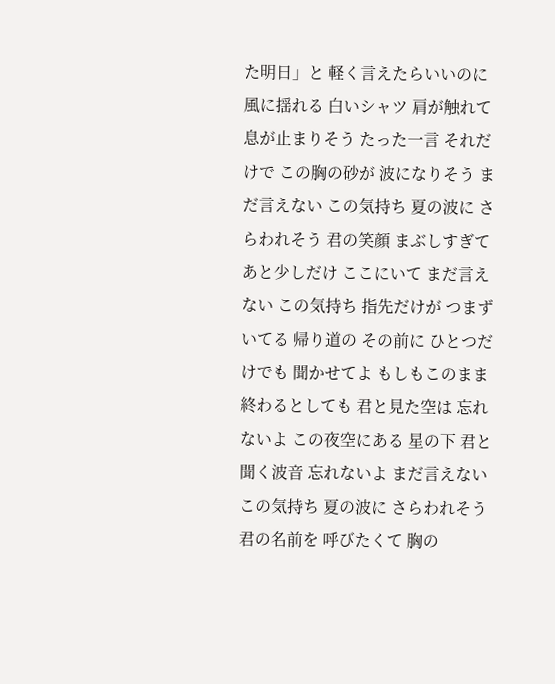た明日」と 軽く言えたらいいのに 風に揺れる 白いシャツ 肩が触れて 息が止まりそう たった一言 それだけで この胸の砂が 波になりそう まだ言えない この気持ち 夏の波に さらわれそう 君の笑顔 まぶしすぎて あと少しだけ ここにいて まだ言えない この気持ち 指先だけが つまずいてる 帰り道の その前に ひとつだけでも 聞かせてよ もしもこのまま 終わるとしても 君と見た空は 忘れないよ この夜空にある 星の下 君と聞く波音 忘れないよ まだ言えない この気持ち 夏の波に さらわれそう 君の名前を 呼びたくて 胸の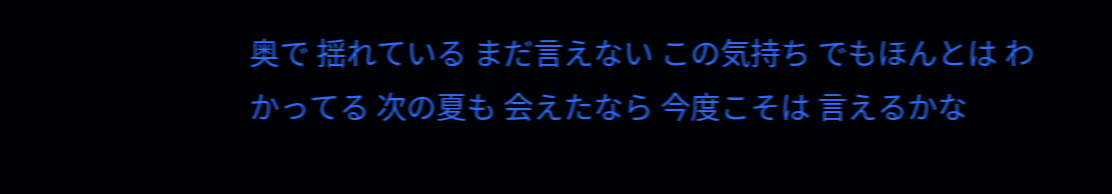奥で 揺れている まだ言えない この気持ち でもほんとは わかってる 次の夏も 会えたなら 今度こそは 言えるかな